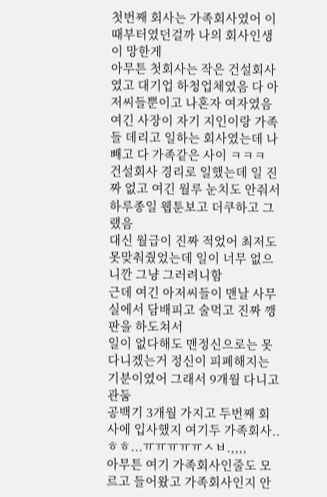첫번째 회사는 가족회사였어 이때부터였던걸까 나의 회사인생이 망한게
아무튼 첫회사는 작은 건설회사였고 대기업 하청업체였음 다 아저씨들뿐이고 나혼자 여자였음
여긴 사장이 자기 지인이랑 가족들 데리고 일하는 회사였는데 나빼고 다 가족같은 사이 ㅋㅋㅋ
건설회사 경리로 일했는데 일 진짜 없고 여긴 월루 눈치도 안줘서 하루종일 웹툰보고 더쿠하고 그랬음
대신 월급이 진짜 적었어 최저도 못맞춰줬었는데 일이 너무 없으니깐 그냥 그러려니함
근데 여긴 아저씨들이 맨날 사무실에서 담배피고 술먹고 진짜 깽판을 하도쳐서
일이 없다해도 맨정신으로는 못다니겠는거 정신이 피폐해지는 기분이였어 그래서 9개월 다니고 관둠
공백기 3개월 가지고 두번째 회사에 입사했지 여기두 가족회사..ㅎㅎ...ㅠㅠㅠㅠㅠㅅㅂ.,,,,
아무튼 여기 가족회사인줄도 모르고 들어왔고 가족회사인지 안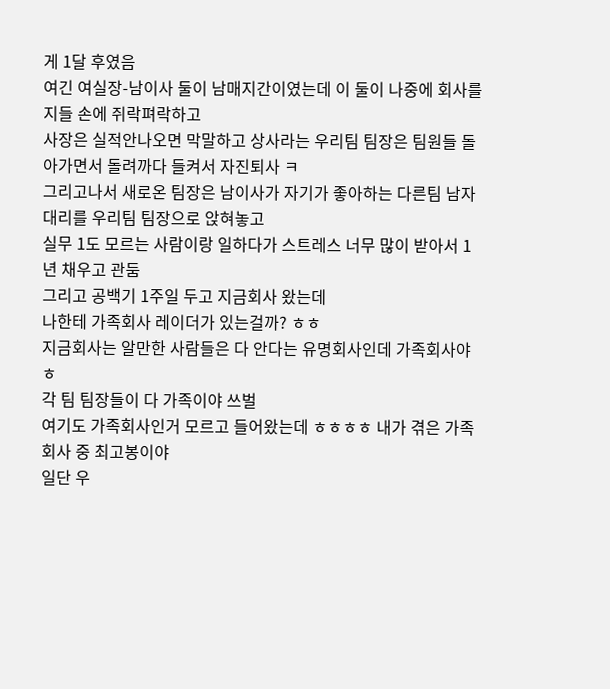게 1달 후였음
여긴 여실장-남이사 둘이 남매지간이였는데 이 둘이 나중에 회사를 지들 손에 쥐락펴락하고
사장은 실적안나오면 막말하고 상사라는 우리팀 팀장은 팀원들 돌아가면서 돌려까다 들켜서 자진퇴사 ㅋ
그리고나서 새로온 팀장은 남이사가 자기가 좋아하는 다른팀 남자대리를 우리팀 팀장으로 앉혀놓고
실무 1도 모르는 사람이랑 일하다가 스트레스 너무 많이 받아서 1년 채우고 관둠
그리고 공백기 1주일 두고 지금회사 왔는데
나한테 가족회사 레이더가 있는걸까? ㅎㅎ
지금회사는 알만한 사람들은 다 안다는 유명회사인데 가족회사야 ㅎ
각 팀 팀장들이 다 가족이야 쓰벌
여기도 가족회사인거 모르고 들어왔는데 ㅎㅎㅎㅎ 내가 겪은 가족회사 중 최고봉이야
일단 우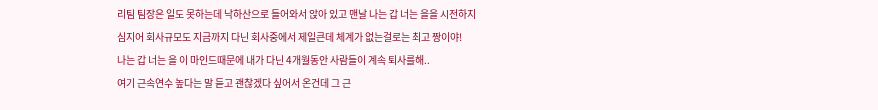리팀 팀장은 일도 못하는데 낙하산으로 들어와서 앉아 있고 맨날 나는 갑 너는 을을 시전하지
심지어 회사규모도 지금까지 다닌 회사중에서 제일큰데 체계가 없는걸로는 최고 짱이야!
나는 갑 너는 을 이 마인드때문에 내가 다닌 4개월동안 사람들이 계속 퇴사를해..
여기 근속연수 높다는 말 듣고 괜찮겠다 싶어서 온건데 그 근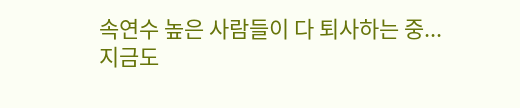속연수 높은 사람들이 다 퇴사하는 중...
지금도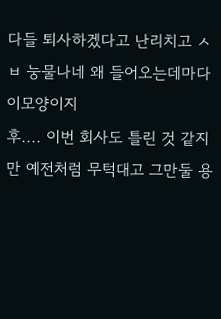다들 퇴사하겠다고 난리치고 ㅅㅂ 눙물나네 왜 들어오는데마다 이모양이지
후.... 이번 회사도 틀린 것 같지만 예전처럼 무턱대고 그만둘 용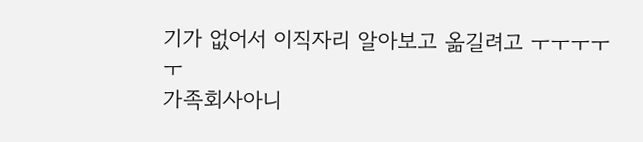기가 없어서 이직자리 알아보고 옮길려고 ㅜㅜㅜㅜㅜ
가족회사아니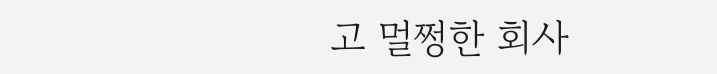고 멀쩡한 회사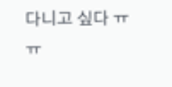다니고 싶다 ㅠㅠ